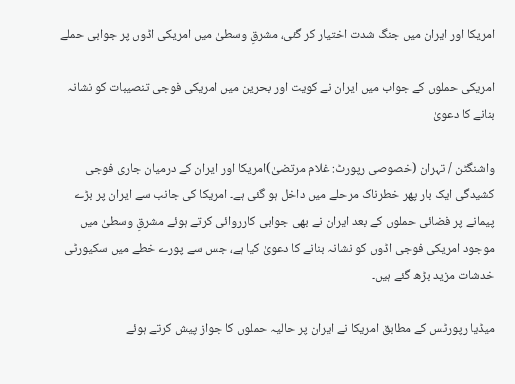امریکا اور ایران میں جنگ شدت اختیار کر گئی، مشرقِ وسطیٰ میں امریکی اڈوں پر جوابی حملے

امریکی حملوں کے جواب میں ایران نے کویت اور بحرین میں امریکی فوجی تنصیبات کو نشانہ بنانے کا دعویٰ

واشنگٹن / تہران (خصوصی رپورٹ: غلام مرتضیٰ)امریکا اور ایران کے درمیان جاری فوجی کشیدگی ایک بار پھر خطرناک مرحلے میں داخل ہو گئی ہے۔ امریکا کی جانب سے ایران پر بڑے پیمانے پر فضائی حملوں کے بعد ایران نے بھی جوابی کارروائی کرتے ہوئے مشرقِ وسطیٰ میں موجود امریکی فوجی اڈوں کو نشانہ بنانے کا دعویٰ کیا ہے، جس سے پورے خطے میں سکیورٹی خدشات مزید بڑھ گئے ہیں۔

میڈیا رپورٹس کے مطابق امریکا نے ایران پر حالیہ حملوں کا جواز پیش کرتے ہوئے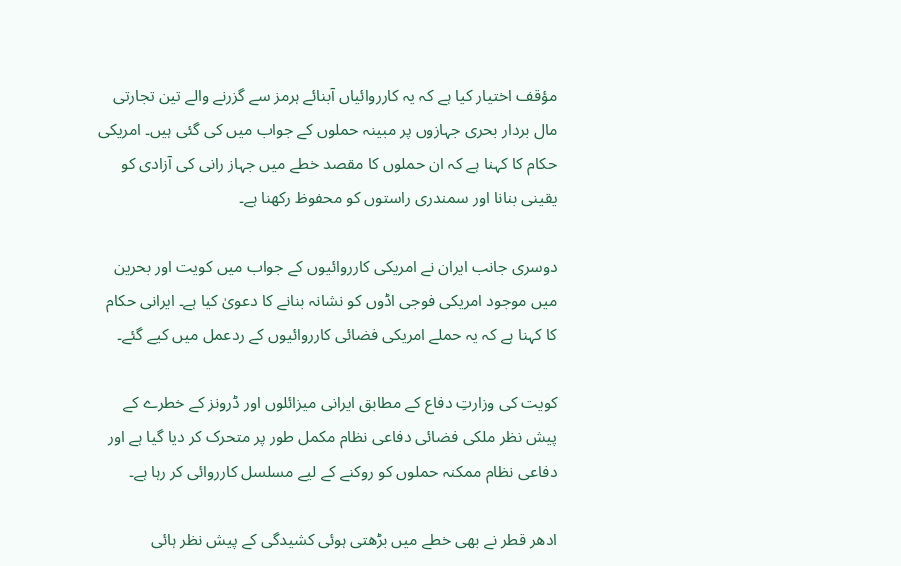مؤقف اختیار کیا ہے کہ یہ کارروائیاں آبنائے ہرمز سے گزرنے والے تین تجارتی مال بردار بحری جہازوں پر مبینہ حملوں کے جواب میں کی گئی ہیں۔ امریکی حکام کا کہنا ہے کہ ان حملوں کا مقصد خطے میں جہاز رانی کی آزادی کو یقینی بنانا اور سمندری راستوں کو محفوظ رکھنا ہے۔

دوسری جانب ایران نے امریکی کارروائیوں کے جواب میں کویت اور بحرین میں موجود امریکی فوجی اڈوں کو نشانہ بنانے کا دعویٰ کیا ہے۔ ایرانی حکام کا کہنا ہے کہ یہ حملے امریکی فضائی کارروائیوں کے ردعمل میں کیے گئے۔

کویت کی وزارتِ دفاع کے مطابق ایرانی میزائلوں اور ڈرونز کے خطرے کے پیش نظر ملکی فضائی دفاعی نظام مکمل طور پر متحرک کر دیا گیا ہے اور دفاعی نظام ممکنہ حملوں کو روکنے کے لیے مسلسل کارروائی کر رہا ہے۔

ادھر قطر نے بھی خطے میں بڑھتی ہوئی کشیدگی کے پیش نظر ہائی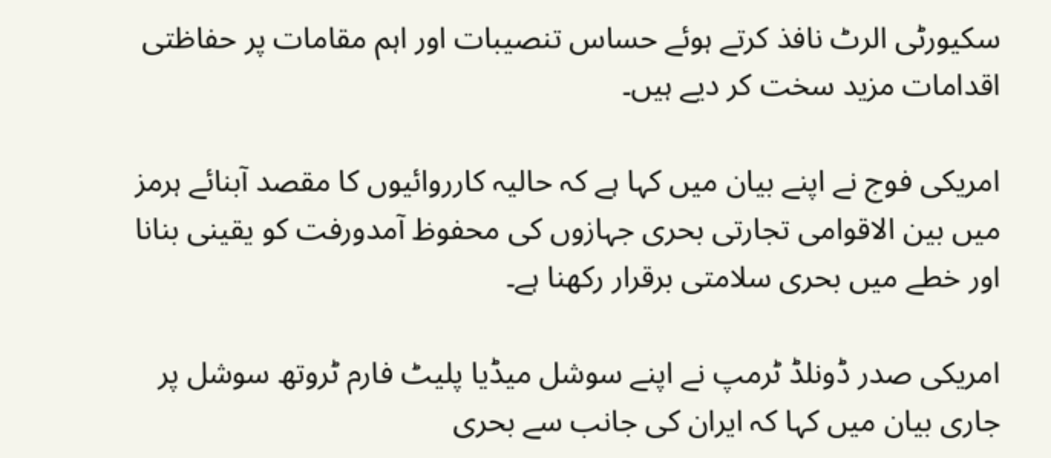سکیورٹی الرٹ نافذ کرتے ہوئے حساس تنصیبات اور اہم مقامات پر حفاظتی اقدامات مزید سخت کر دیے ہیں۔

امریکی فوج نے اپنے بیان میں کہا ہے کہ حالیہ کارروائیوں کا مقصد آبنائے ہرمز میں بین الاقوامی تجارتی بحری جہازوں کی محفوظ آمدورفت کو یقینی بنانا اور خطے میں بحری سلامتی برقرار رکھنا ہے۔

امریکی صدر ڈونلڈ ٹرمپ نے اپنے سوشل میڈیا پلیٹ فارم ٹروتھ سوشل پر جاری بیان میں کہا کہ ایران کی جانب سے بحری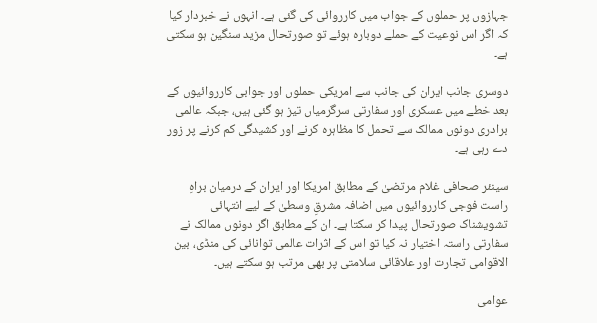جہازوں پر حملوں کے جواب میں کارروائی کی گئی ہے۔ انہوں نے خبردار کیا کہ اگر اس نوعیت کے حملے دوبارہ ہوئے تو صورتحال مزید سنگین ہو سکتی ہے۔

دوسری جانب ایران کی جانب سے امریکی حملوں اور جوابی کارروائیوں کے بعد خطے میں عسکری اور سفارتی سرگرمیاں تیز ہو گئی ہیں، جبکہ عالمی برادری دونوں ممالک سے تحمل کا مظاہرہ کرنے اور کشیدگی کم کرنے پر زور دے رہی ہے۔

سینئر صحافی غلام مرتضیٰ کے مطابق امریکا اور ایران کے درمیان براہِ راست فوجی کارروائیوں میں اضافہ مشرقِ وسطیٰ کے لیے انتہائی تشویشناک صورتحال پیدا کر سکتا ہے۔ ان کے مطابق اگر دونوں ممالک نے سفارتی راستہ اختیار نہ کیا تو اس کے اثرات عالمی توانائی کی منڈی، بین الاقوامی تجارت اور علاقائی سلامتی پر بھی مرتب ہو سکتے ہیں۔

عوامی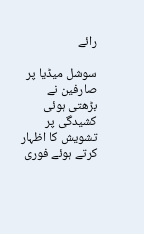رائے

سوشل میڈیا پر صارفین نے بڑھتی ہوئی کشیدگی پر تشویش کا اظہار کرتے ہوئے فوری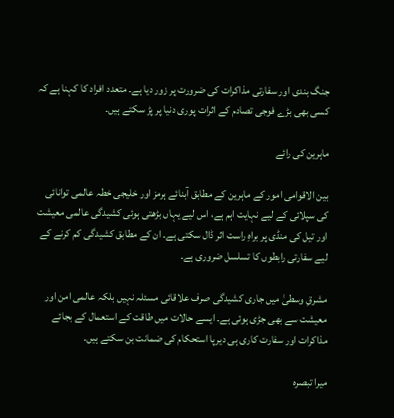جنگ بندی اور سفارتی مذاکرات کی ضرورت پر زور دیا ہے۔ متعدد افراد کا کہنا ہے کہ کسی بھی بڑے فوجی تصادم کے اثرات پوری دنیا پر پڑ سکتے ہیں۔

ماہرین کی رائے

بین الاقوامی امور کے ماہرین کے مطابق آبنائے ہرمز اور خلیجی خطہ عالمی توانائی کی سپلائی کے لیے نہایت اہم ہے، اس لیے یہاں بڑھتی ہوئی کشیدگی عالمی معیشت اور تیل کی منڈی پر براہِ راست اثر ڈال سکتی ہے۔ ان کے مطابق کشیدگی کم کرنے کے لیے سفارتی رابطوں کا تسلسل ضروری ہے۔

مشرقِ وسطیٰ میں جاری کشیدگی صرف علاقائی مسئلہ نہیں بلکہ عالمی امن اور معیشت سے بھی جڑی ہوئی ہے۔ ایسے حالات میں طاقت کے استعمال کے بجائے مذاکرات اور سفارت کاری ہی دیرپا استحکام کی ضمانت بن سکتے ہیں۔

میرا تبصرہ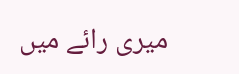میری رائے میں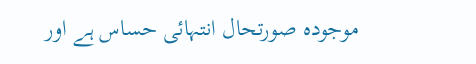موجودہ صورتحال انتہائی حساس ہے اور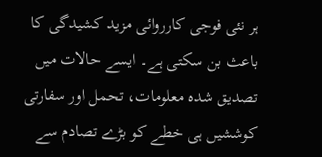ہر نئی فوجی کارروائی مزید کشیدگی کا باعث بن سکتی ہے۔ ایسے حالات میں تصدیق شدہ معلومات، تحمل اور سفارتی کوششیں ہی خطے کو بڑے تصادم سے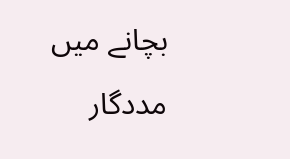بچانے میں مددگار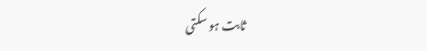ثابت ہو سکتی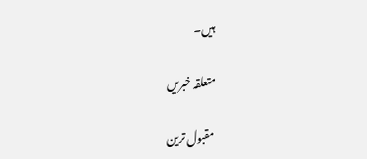ہیں۔

متعلقہ خبریں

مقبول ترین